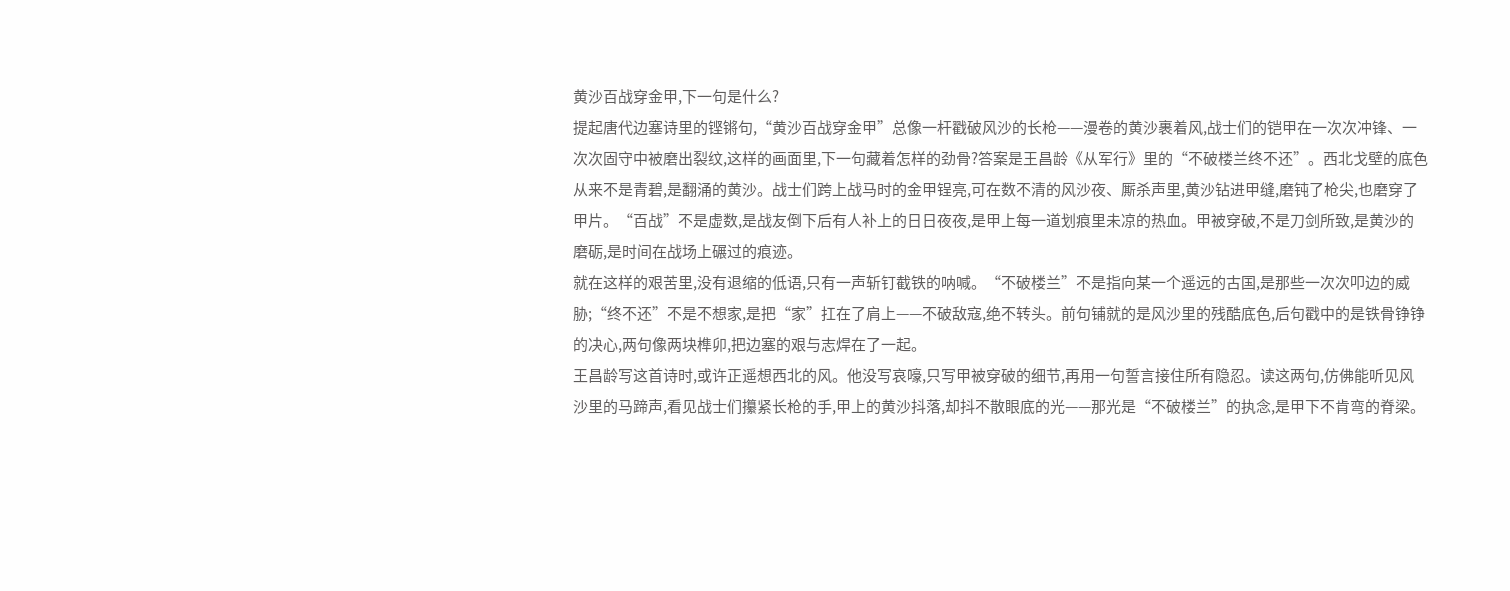黄沙百战穿金甲,下一句是什么?
提起唐代边塞诗里的铿锵句,“黄沙百战穿金甲”总像一杆戳破风沙的长枪——漫卷的黄沙裹着风,战士们的铠甲在一次次冲锋、一次次固守中被磨出裂纹,这样的画面里,下一句藏着怎样的劲骨?答案是王昌龄《从军行》里的“不破楼兰终不还”。西北戈壁的底色从来不是青碧,是翻涌的黄沙。战士们跨上战马时的金甲锃亮,可在数不清的风沙夜、厮杀声里,黄沙钻进甲缝,磨钝了枪尖,也磨穿了甲片。“百战”不是虚数,是战友倒下后有人补上的日日夜夜,是甲上每一道划痕里未凉的热血。甲被穿破,不是刀剑所致,是黄沙的磨砺,是时间在战场上碾过的痕迹。
就在这样的艰苦里,没有退缩的低语,只有一声斩钉截铁的呐喊。“不破楼兰”不是指向某一个遥远的古国,是那些一次次叩边的威胁;“终不还”不是不想家,是把“家”扛在了肩上——不破敌寇,绝不转头。前句铺就的是风沙里的残酷底色,后句戳中的是铁骨铮铮的决心,两句像两块榫卯,把边塞的艰与志焊在了一起。
王昌龄写这首诗时,或许正遥想西北的风。他没写哀嚎,只写甲被穿破的细节,再用一句誓言接住所有隐忍。读这两句,仿佛能听见风沙里的马蹄声,看见战士们攥紧长枪的手,甲上的黄沙抖落,却抖不散眼底的光——那光是“不破楼兰”的执念,是甲下不肯弯的脊梁。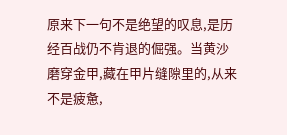原来下一句不是绝望的叹息,是历经百战仍不肯退的倔强。当黄沙磨穿金甲,藏在甲片缝隙里的,从来不是疲惫,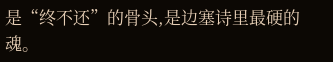是“终不还”的骨头,是边塞诗里最硬的魂。